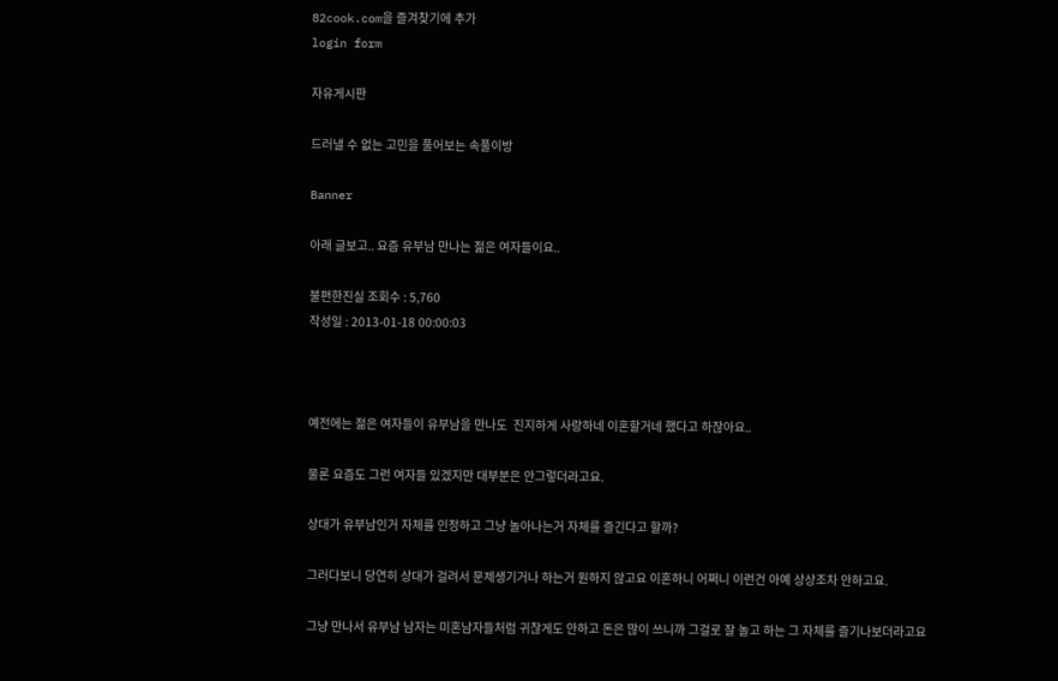82cook.com을 즐겨찾기에 추가
login form

자유게시판

드러낼 수 없는 고민을 풀어보는 속풀이방

Banner

아래 글보고.. 요즘 유부남 만나는 젊은 여자들이요..

불편한진실 조회수 : 5,760
작성일 : 2013-01-18 00:00:03



예전에는 젊은 여자들이 유부남을 만나도  진지하게 사랑하네 이혼할거네 했다고 하잖아요..

물론 요즘도 그런 여자들 있겠지만 대부분은 안그렇더라고요.

상대가 유부남인거 자체를 인정하고 그냥 놀아나는거 자체를 즐긴다고 할까?

그러다보니 당연히 상대가 걸려서 문제생기거나 하는거 원하지 않고요 이혼하니 어쩌니 이런건 아예 상상조차 안하고요.

그냥 만나서 유부남 남자는 미혼남자들처럼 귀찮게도 안하고 돈은 많이 쓰니까 그걸로 잘 놀고 하는 그 자체를 즐기나보더라고요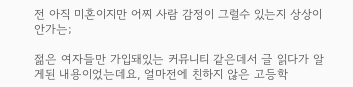전 아직 미혼이지만 어찌 사람 감정이 그럴수 있는지 상상이 안가는;

젊은 여자들만 가입돼있는 커뮤니티 같은데서 글 읽다가 알게된 내용이었는데요, 얼마전에 친하지 않은 고등학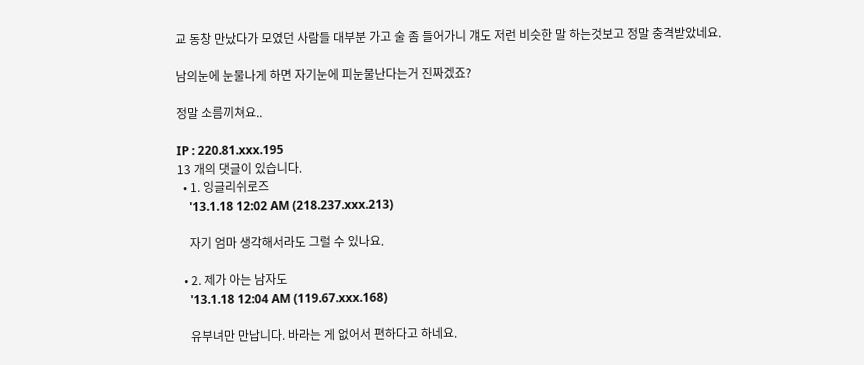교 동창 만났다가 모였던 사람들 대부분 가고 술 좀 들어가니 걔도 저런 비슷한 말 하는것보고 정말 충격받았네요.

남의눈에 눈물나게 하면 자기눈에 피눈물난다는거 진짜겠죠?

정말 소름끼쳐요..

IP : 220.81.xxx.195
13 개의 댓글이 있습니다.
  • 1. 잉글리쉬로즈
    '13.1.18 12:02 AM (218.237.xxx.213)

    자기 엄마 생각해서라도 그럴 수 있나요.

  • 2. 제가 아는 남자도
    '13.1.18 12:04 AM (119.67.xxx.168)

    유부녀만 만납니다. 바라는 게 없어서 편하다고 하네요.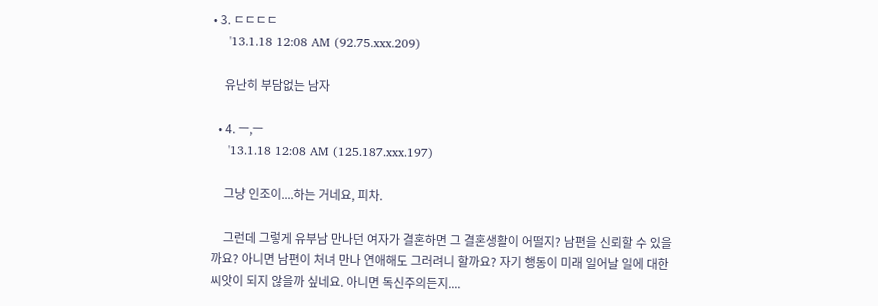• 3. ㄷㄷㄷㄷ
    '13.1.18 12:08 AM (92.75.xxx.209)

    유난히 부담없는 남자

  • 4. ㅡ,ㅡ
    '13.1.18 12:08 AM (125.187.xxx.197)

    그냥 인조이....하는 거네요, 피차.

    그런데 그렇게 유부남 만나던 여자가 결혼하면 그 결혼생활이 어떨지? 남편을 신뢰할 수 있을까요? 아니면 남편이 처녀 만나 연애해도 그러려니 할까요? 자기 행동이 미래 일어날 일에 대한 씨앗이 되지 않을까 싶네요. 아니면 독신주의든지....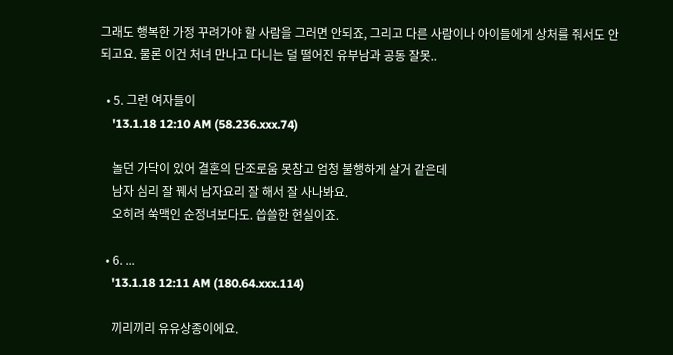그래도 행복한 가정 꾸려가야 할 사람을 그러면 안되죠, 그리고 다른 사람이나 아이들에게 상처를 줘서도 안되고요. 물론 이건 처녀 만나고 다니는 덜 떨어진 유부남과 공동 잘못..

  • 5. 그런 여자들이
    '13.1.18 12:10 AM (58.236.xxx.74)

    놀던 가닥이 있어 결혼의 단조로움 못참고 엄청 불행하게 살거 같은데
    남자 심리 잘 꿰서 남자요리 잘 해서 잘 사나봐요.
    오히려 쑥맥인 순정녀보다도. 씁쓸한 현실이죠.

  • 6. ...
    '13.1.18 12:11 AM (180.64.xxx.114)

    끼리끼리 유유상종이에요.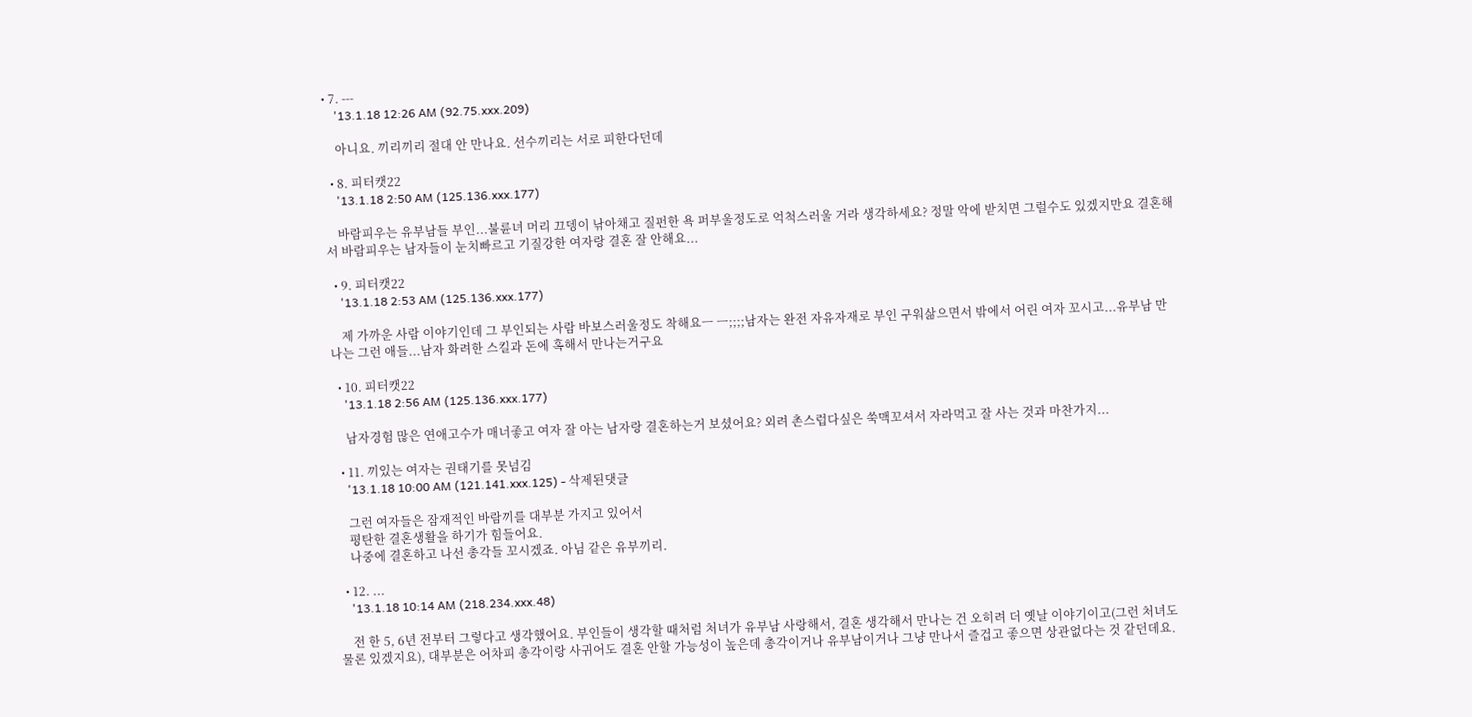• 7. ---
    '13.1.18 12:26 AM (92.75.xxx.209)

    아니요. 끼리끼리 절대 안 만나요. 선수끼리는 서로 피한다던데

  • 8. 피터캣22
    '13.1.18 2:50 AM (125.136.xxx.177)

    바람피우는 유부남들 부인...불륜녀 머리 끄뎅이 낚아채고 질펀한 욕 퍼부울정도로 억척스러울 거라 생각하세요? 정말 악에 받치면 그럴수도 있겠지만요 결혼해서 바람피우는 남자들이 눈치빠르고 기질강한 여자랑 결혼 잘 안해요...

  • 9. 피터캣22
    '13.1.18 2:53 AM (125.136.xxx.177)

    제 가까운 사람 이야기인데 그 부인되는 사람 바보스러울정도 착해요ㅡ ㅡ;;;;남자는 완전 자유자재로 부인 구워삶으면서 밖에서 어린 여자 꼬시고...유부남 만나는 그런 애들...남자 화려한 스킬과 돈에 혹해서 만나는거구요

  • 10. 피터캣22
    '13.1.18 2:56 AM (125.136.xxx.177)

    남자경험 많은 연애고수가 매너좋고 여자 잘 아는 남자랑 결혼하는거 보셨어요? 외려 촌스럽다싶은 쑥맥꼬셔서 자라먹고 잘 사는 것과 마찬가지...

  • 11. 끼있는 여자는 권태기를 못넘김
    '13.1.18 10:00 AM (121.141.xxx.125) - 삭제된댓글

    그런 여자들은 잠재적인 바람끼를 대부분 가지고 있어서
    평탄한 결혼생활을 하기가 힘들어요.
    나중에 결혼하고 나선 총각들 꼬시겠죠. 아님 같은 유부끼리.

  • 12. ...
    '13.1.18 10:14 AM (218.234.xxx.48)

    전 한 5, 6년 전부터 그렇다고 생각했어요. 부인들이 생각할 때처럼 처녀가 유부남 사랑해서, 결혼 생각해서 만나는 건 오히려 더 옛날 이야기이고(그런 처녀도 물론 있겠지요), 대부분은 어차피 총각이랑 사귀어도 결혼 안할 가능성이 높은데 총각이거나 유부남이거나 그냥 만나서 즐겁고 좋으면 상관없다는 것 같던데요.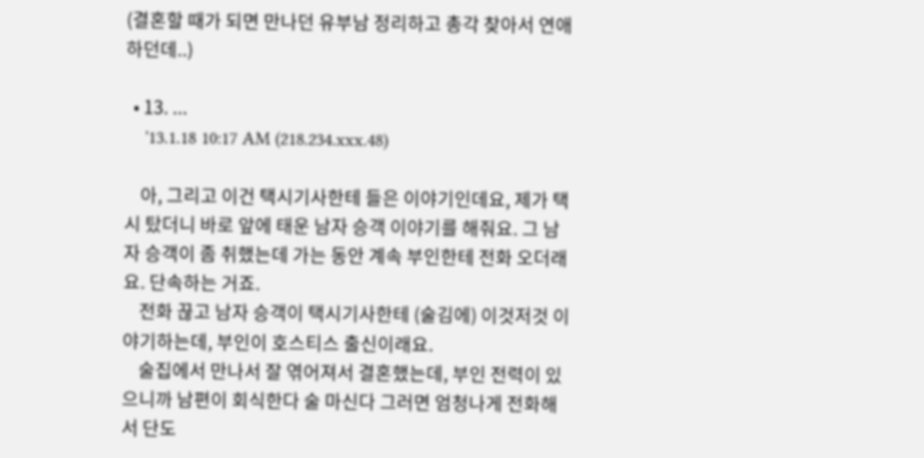(결혼할 때가 되면 만나던 유부남 정리하고 총각 찾아서 연애하던데..)

  • 13. ...
    '13.1.18 10:17 AM (218.234.xxx.48)

    아, 그리고 이건 택시기사한테 들은 이야기인데요, 제가 택시 탔더니 바로 앞에 태운 남자 승객 이야기를 해줘요. 그 남자 승객이 좀 취했는데 가는 동안 계속 부인한테 전화 오더래요. 단속하는 거죠.
    전화 끊고 남자 승객이 택시기사한테 (술김에) 이것저것 이야기하는데, 부인이 호스티스 출신이래요.
    술집에서 만나서 잘 엮어져서 결혼했는데, 부인 전력이 있으니까 남편이 회식한다 술 마신다 그러면 엄청나게 전화해서 단도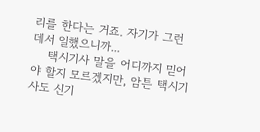리를 한다는 거죠. 자기가 그런 데서 일했으니까...
    택시기사 말을 어디까지 믿어야 할지 모르겠지만, 암튼 택시기사도 신기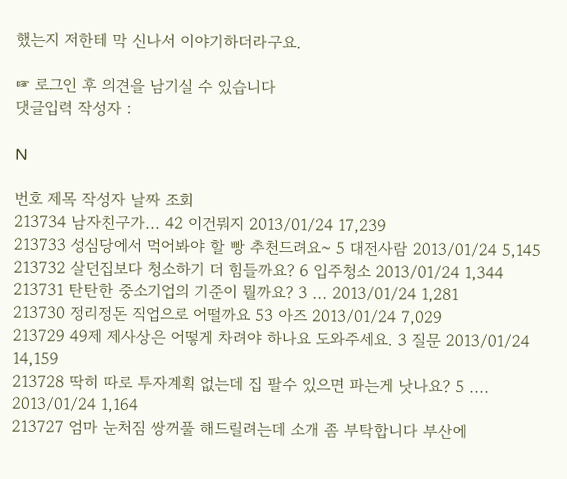했는지 저한테 막 신나서 이야기하더라구요.

☞ 로그인 후 의견을 남기실 수 있습니다
댓글입력 작성자 :

N

번호 제목 작성자 날짜 조회
213734 남자친구가... 42 이건뭐지 2013/01/24 17,239
213733 성심당에서 먹어봐야 할 빵 추천드려요~ 5 대전사람 2013/01/24 5,145
213732 살던집보다 청소하기 더 힘들까요? 6 입주청소 2013/01/24 1,344
213731 탄탄한 중소기업의 기준이 뭘까요? 3 ... 2013/01/24 1,281
213730 정리정돈 직업으로 어떨까요 53 아즈 2013/01/24 7,029
213729 49제 제사상은 어떻게 차려야 하나요 도와주세요. 3 질문 2013/01/24 14,159
213728 딱히 따로 투자계획 없는데 집 팔수 있으면 파는게 낫나요? 5 .... 2013/01/24 1,164
213727 엄마 눈처짐 쌍꺼풀 해드릴려는데 소개 좀 부탁합니다 부산에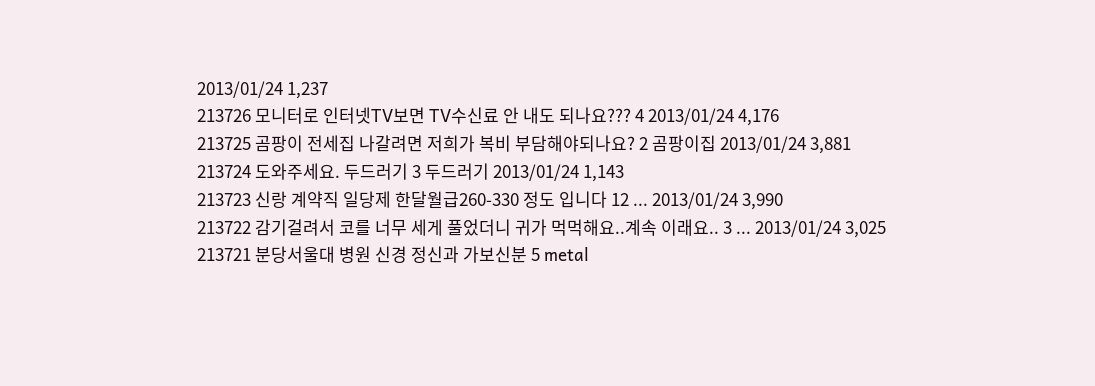2013/01/24 1,237
213726 모니터로 인터넷TV보면 TV수신료 안 내도 되나요??? 4 2013/01/24 4,176
213725 곰팡이 전세집 나갈려면 저희가 복비 부담해야되나요? 2 곰팡이집 2013/01/24 3,881
213724 도와주세요. 두드러기 3 두드러기 2013/01/24 1,143
213723 신랑 계약직 일당제 한달월급260-330 정도 입니다 12 ... 2013/01/24 3,990
213722 감기걸려서 코를 너무 세게 풀었더니 귀가 먹먹해요..계속 이래요.. 3 ... 2013/01/24 3,025
213721 분당서울대 병원 신경 정신과 가보신분 5 metal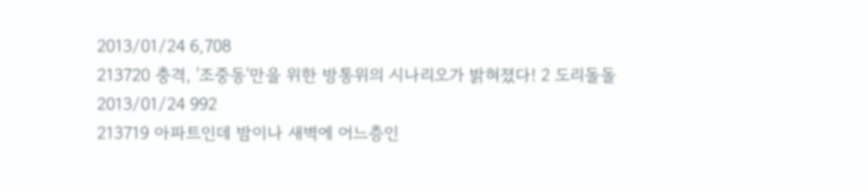2013/01/24 6,708
213720 충격, '조중동'만을 위한 방통위의 시나리오가 밝혀졌다! 2 도리돌돌 2013/01/24 992
213719 아파트인데 밤이나 새벽에 어느층인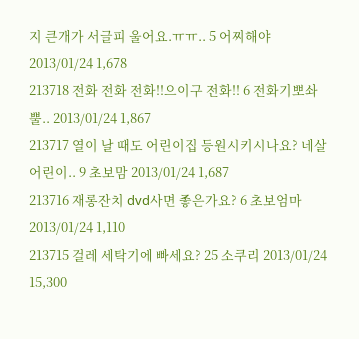지 큰개가 서글피 울어요.ㅠㅠ.. 5 어찌해야 2013/01/24 1,678
213718 전화 전화 전화!!으이구 전화!! 6 전화기뽀솨뿔.. 2013/01/24 1,867
213717 열이 날 때도 어린이집 등원시키시나요? 네살 어린이.. 9 초보맘 2013/01/24 1,687
213716 재롱잔치 dvd사면 좋은가요? 6 초보엄마 2013/01/24 1,110
213715 걸레 세탁기에 빠세요? 25 소쿠리 2013/01/24 15,300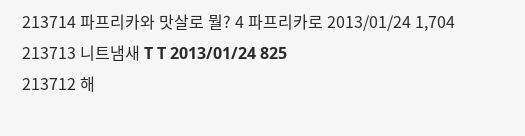213714 파프리카와 맛살로 뭘? 4 파프리카로 2013/01/24 1,704
213713 니트냄새 T T 2013/01/24 825
213712 해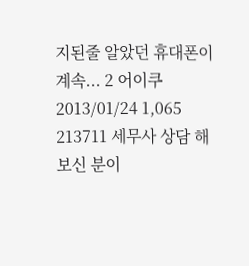지된줄 알았던 휴대폰이 계속... 2 어이쿠 2013/01/24 1,065
213711 세무사 상담 해보신 분이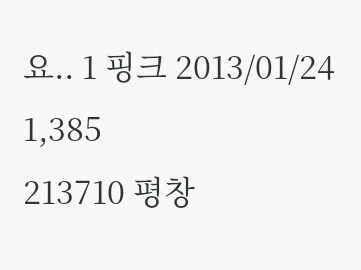요.. 1 핑크 2013/01/24 1,385
213710 평창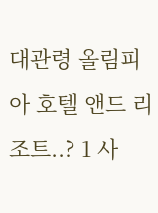대관령 올림피아 호텔 앤드 리조트..? 1 사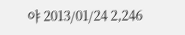야 2013/01/24 2,246